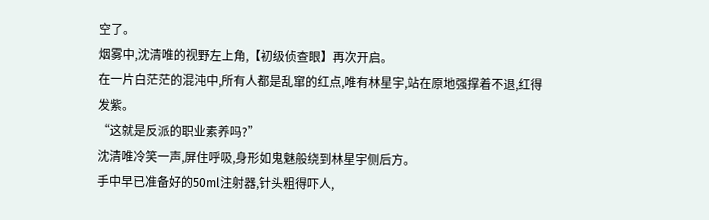空了。
烟雾中,沈清唯的视野左上角,【初级侦查眼】再次开启。
在一片白茫茫的混沌中,所有人都是乱窜的红点,唯有林星宇,站在原地强撑着不退,红得发紫。
“这就是反派的职业素养吗?”
沈清唯冷笑一声,屏住呼吸,身形如鬼魅般绕到林星宇侧后方。
手中早已准备好的50ml注射器,针头粗得吓人,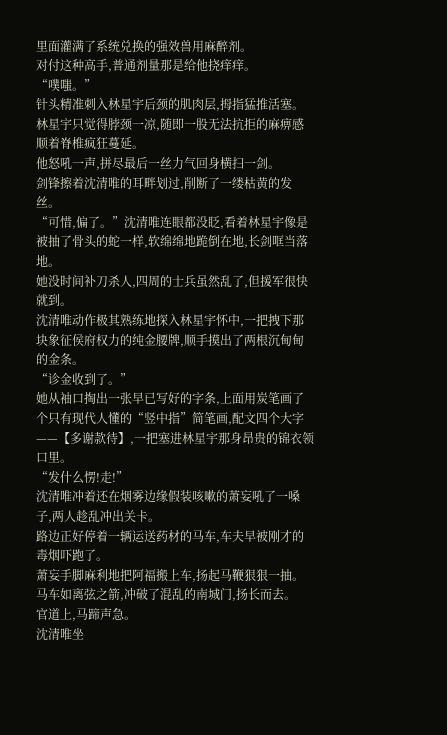里面灌满了系统兑换的强效兽用麻醉剂。
对付这种高手,普通剂量那是给他挠痒痒。
“噗嗤。”
针头精准刺入林星宇后颈的肌肉层,拇指猛推活塞。
林星宇只觉得脖颈一凉,随即一股无法抗拒的麻痹感顺着脊椎疯狂蔓延。
他怒吼一声,拼尽最后一丝力气回身横扫一剑。
剑锋擦着沈清唯的耳畔划过,削断了一缕枯黄的发丝。
“可惜,偏了。”沈清唯连眼都没眨,看着林星宇像是被抽了骨头的蛇一样,软绵绵地跪倒在地,长剑哐当落地。
她没时间补刀杀人,四周的士兵虽然乱了,但援军很快就到。
沈清唯动作极其熟练地探入林星宇怀中,一把拽下那块象征侯府权力的纯金腰牌,顺手摸出了两根沉甸甸的金条。
“诊金收到了。”
她从袖口掏出一张早已写好的字条,上面用炭笔画了个只有现代人懂的“竖中指”简笔画,配文四个大字——【多谢款待】,一把塞进林星宇那身昂贵的锦衣领口里。
“发什么愣!走!”
沈清唯冲着还在烟雾边缘假装咳嗽的萧妄吼了一嗓子,两人趁乱冲出关卡。
路边正好停着一辆运送药材的马车,车夫早被刚才的毒烟吓跑了。
萧妄手脚麻利地把阿福搬上车,扬起马鞭狠狠一抽。
马车如离弦之箭,冲破了混乱的南城门,扬长而去。
官道上,马蹄声急。
沈清唯坐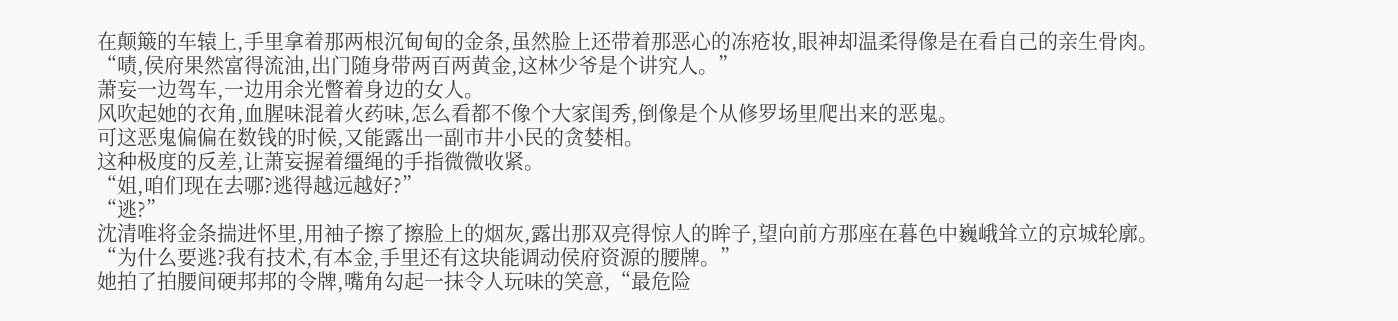在颠簸的车辕上,手里拿着那两根沉甸甸的金条,虽然脸上还带着那恶心的冻疮妆,眼神却温柔得像是在看自己的亲生骨肉。
“啧,侯府果然富得流油,出门随身带两百两黄金,这林少爷是个讲究人。”
萧妄一边驾车,一边用余光瞥着身边的女人。
风吹起她的衣角,血腥味混着火药味,怎么看都不像个大家闺秀,倒像是个从修罗场里爬出来的恶鬼。
可这恶鬼偏偏在数钱的时候,又能露出一副市井小民的贪婪相。
这种极度的反差,让萧妄握着缰绳的手指微微收紧。
“姐,咱们现在去哪?逃得越远越好?”
“逃?”
沈清唯将金条揣进怀里,用袖子擦了擦脸上的烟灰,露出那双亮得惊人的眸子,望向前方那座在暮色中巍峨耸立的京城轮廓。
“为什么要逃?我有技术,有本金,手里还有这块能调动侯府资源的腰牌。”
她拍了拍腰间硬邦邦的令牌,嘴角勾起一抹令人玩味的笑意,“最危险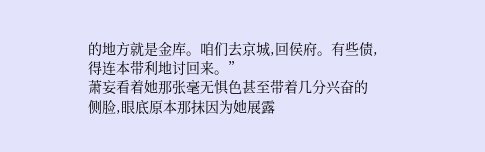的地方就是金库。咱们去京城,回侯府。有些债,得连本带利地讨回来。”
萧妄看着她那张毫无惧色甚至带着几分兴奋的侧脸,眼底原本那抹因为她展露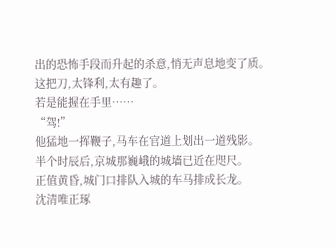出的恐怖手段而升起的杀意,悄无声息地变了质。
这把刀,太锋利,太有趣了。
若是能握在手里……
“驾!”
他猛地一挥鞭子,马车在官道上划出一道残影。
半个时辰后,京城那巍峨的城墙已近在咫尺。
正值黄昏,城门口排队入城的车马排成长龙。
沈清唯正琢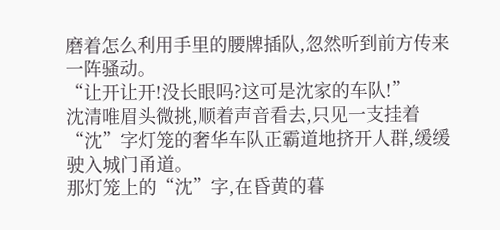磨着怎么利用手里的腰牌插队,忽然听到前方传来一阵骚动。
“让开让开!没长眼吗?这可是沈家的车队!”
沈清唯眉头微挑,顺着声音看去,只见一支挂着“沈”字灯笼的奢华车队正霸道地挤开人群,缓缓驶入城门甬道。
那灯笼上的“沈”字,在昏黄的暮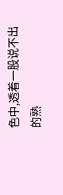色中,透着一股说不出的熟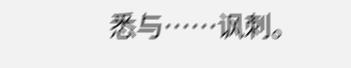悉与……讽刺。